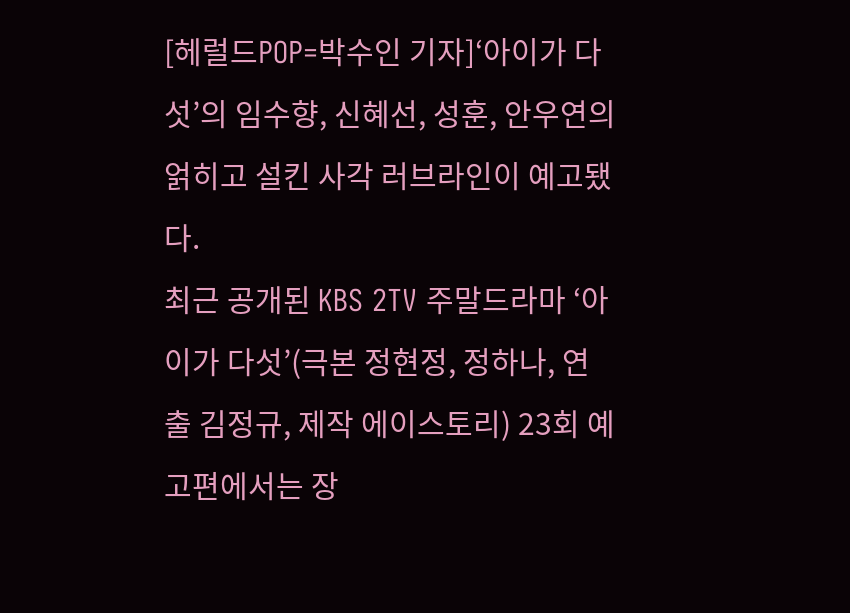[헤럴드POP=박수인 기자]‘아이가 다섯’의 임수향, 신혜선, 성훈, 안우연의 얽히고 설킨 사각 러브라인이 예고됐다.
최근 공개된 KBS 2TV 주말드라마 ‘아이가 다섯’(극본 정현정, 정하나, 연출 김정규, 제작 에이스토리) 23회 예고편에서는 장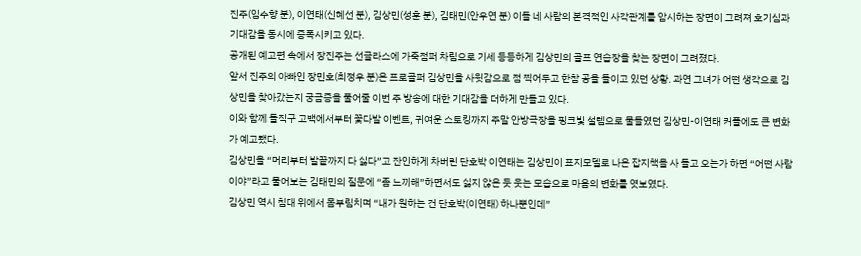진주(임수향 분), 이연태(신혜선 분), 김상민(성훈 분), 김태민(안우연 분) 이들 네 사람의 본격적인 사각관계를 암시하는 장면이 그려져 호기심과 기대감을 동시에 증폭시키고 있다.
공개된 예고편 속에서 장진주는 선글라스에 가죽점퍼 차림으로 기세 등등하게 김상민의 골프 연습장을 찾는 장면이 그려졌다.
앞서 진주의 아빠인 장민호(최정우 분)은 프로골퍼 김상민을 사윗감으로 점 찍어두고 한참 공을 들이고 있던 상황. 과연 그녀가 어떤 생각으로 김상민을 찾아갔는지 궁금증을 풀어줄 이번 주 방송에 대한 기대감을 더하게 만들고 있다.
이와 함께 돌직구 고백에서부터 꽃다발 이벤트, 귀여운 스토킹까지 주말 안방극장을 핑크빛 설렘으로 물들였던 김상민-이연태 커플에도 큰 변화가 예고됐다.
김상민을 “머리부터 발끝까지 다 싫다”고 잔인하게 차버린 단호박 이연태는 김상민이 표지모델로 나온 잡지책을 사 들고 오는가 하면 “어떤 사람이야”라고 물어보는 김태민의 질문에 “좀 느끼해”하면서도 싫지 않은 듯 웃는 모습으로 마음의 변화를 엿보였다.
김상민 역시 침대 위에서 몸부림치며 “내가 원하는 건 단호박(이연태) 하나뿐인데”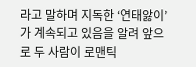라고 말하며 지독한 ‘연태앓이’가 계속되고 있음을 알려 앞으로 두 사람이 로맨틱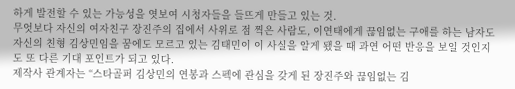하게 발전할 수 있는 가능성을 엿보여 시청자들을 들뜨게 만들고 있는 것.
무엇보다 자신의 여자친구 장진주의 집에서 사위로 점 찍은 사람도, 이연태에게 끊임없는 구애를 하는 남자도 자신의 친형 김상민임을 꿈에도 모르고 있는 김태민이 이 사실을 알게 됐을 때 과연 어떤 반응을 보일 것인지도 또 다른 기대 포인트가 되고 있다.
제작사 관계자는 “스타골퍼 김상민의 연봉과 스펙에 관심을 갖게 된 장진주와 끊임없는 김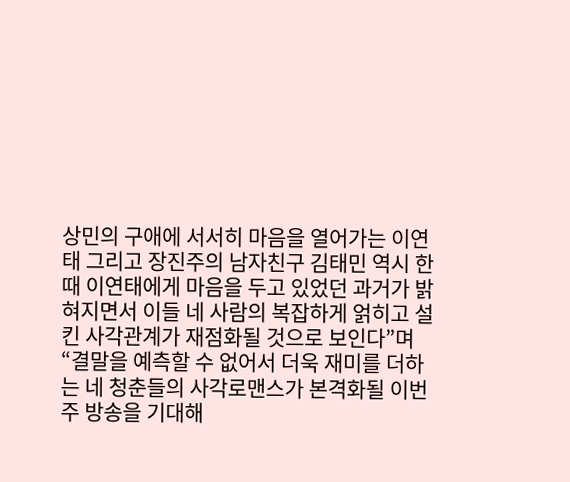상민의 구애에 서서히 마음을 열어가는 이연태 그리고 장진주의 남자친구 김태민 역시 한때 이연태에게 마음을 두고 있었던 과거가 밝혀지면서 이들 네 사람의 복잡하게 얽히고 설킨 사각관계가 재점화될 것으로 보인다”며 “결말을 예측할 수 없어서 더욱 재미를 더하는 네 청춘들의 사각로맨스가 본격화될 이번 주 방송을 기대해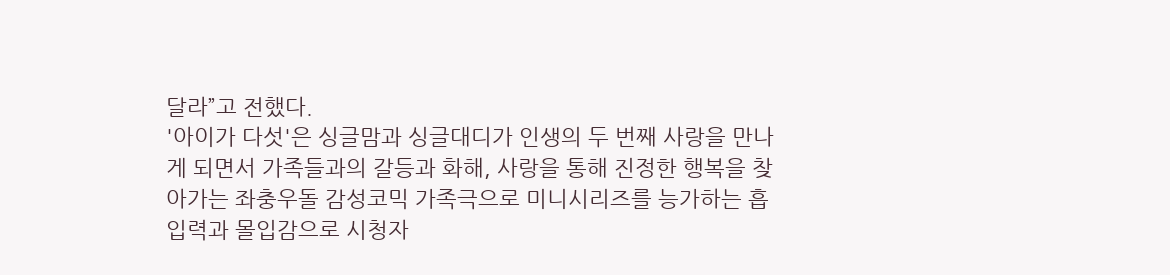달라”고 전했다.
'아이가 다섯'은 싱글맘과 싱글대디가 인생의 두 번째 사랑을 만나게 되면서 가족들과의 갈등과 화해, 사랑을 통해 진정한 행복을 찾아가는 좌충우돌 감성코믹 가족극으로 미니시리즈를 능가하는 흡입력과 몰입감으로 시청자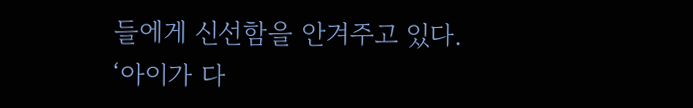들에게 신선함을 안겨주고 있다.
‘아이가 다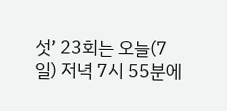섯’ 23회는 오늘(7일) 저녁 7시 55분에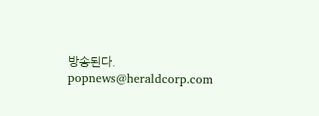방송된다.
popnews@heraldcorp.com